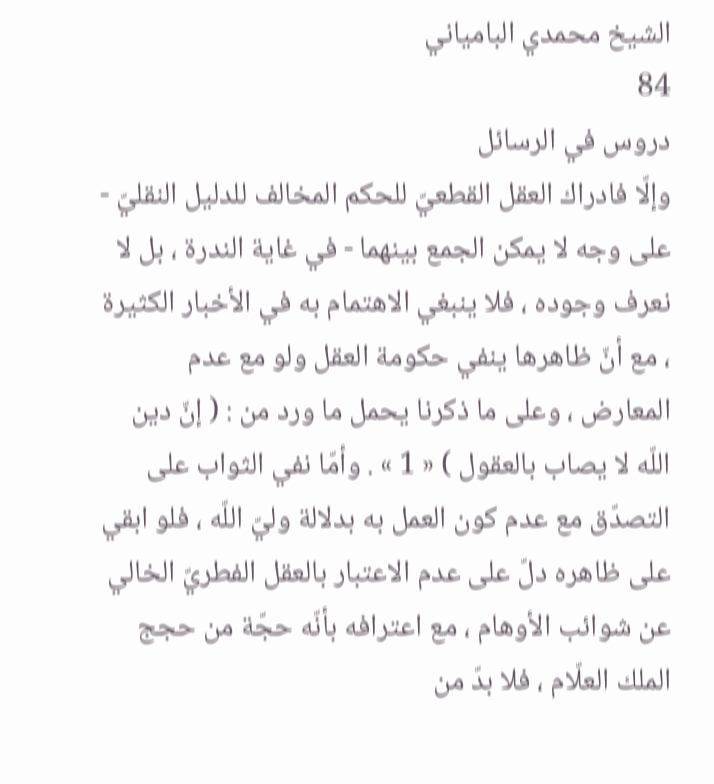الشيخ محمدي البامياني
84
دروس في الرسائل
وإلّا فادراك العقل القطعيّ للحكم المخالف للدليل النقليّ - على وجه لا يمكن الجمع بينهما - في غاية الندرة ، بل لا نعرف وجوده ، فلا ينبغي الاهتمام به في الأخبار الكثيرة ، مع أنّ ظاهرها ينفي حكومة العقل ولو مع عدم المعارض ، وعلى ما ذكرنا يحمل ما ورد من : ( إنّ دين اللّه لا يصاب بالعقول ) « 1 » . وأمّا نفي الثواب على التصدّق مع عدم كون العمل به بدلالة وليّ اللّه ، فلو ابقي على ظاهره دلّ على عدم الاعتبار بالعقل الفطريّ الخالي عن شوائب الأوهام ، مع اعترافه بأنّه حجّة من حجج الملك العلّام ، فلا بدّ من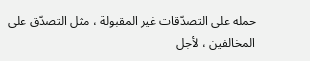حمله على التصدّقات غير المقبولة ، مثل التصدّق على المخالفين ، لأجل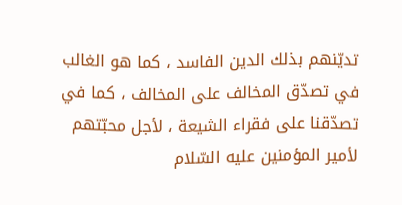تديّنهم بذلك الدين الفاسد ، كما هو الغالب في تصدّق المخالف على المخالف ، كما في تصدّقنا على فقراء الشيعة ، لأجل محبّتهم لأمير المؤمنين عليه السّلام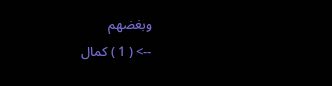وبغضهم
--> ( 1 ) كمال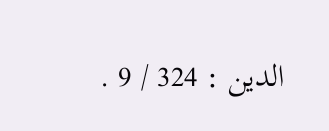الدين : 324 / 9 .